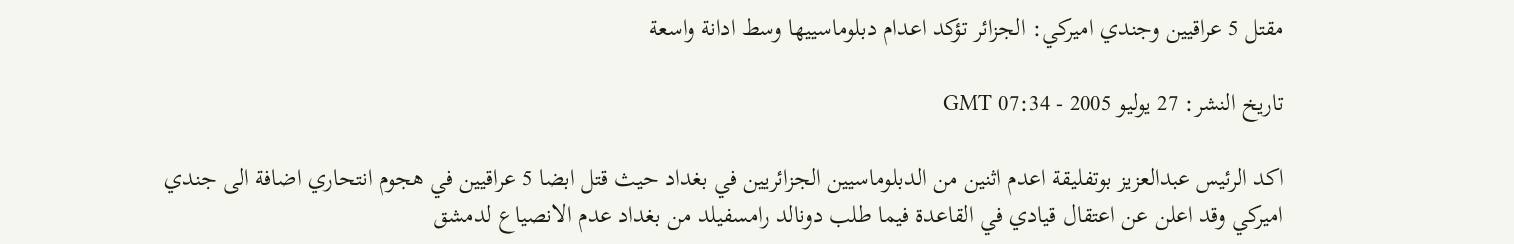مقتل 5 عراقيين وجندي اميركي: الجزائر تؤكد اعدام دبلوماسييها وسط ادانة واسعة

تاريخ النشر: 27 يوليو 2005 - 07:34 GMT

اكد الرئيس عبدالعزيز بوتفليقة اعدم اثنين من الدبلوماسيين الجزائريين في بغداد حيث قتل ابضا 5 عراقيين في هجوم انتحاري اضافة الى جندي اميركي وقد اعلن عن اعتقال قيادي في القاعدة فيما طلب دونالد رامسفيلد من بغداد عدم الانصياع لدمشق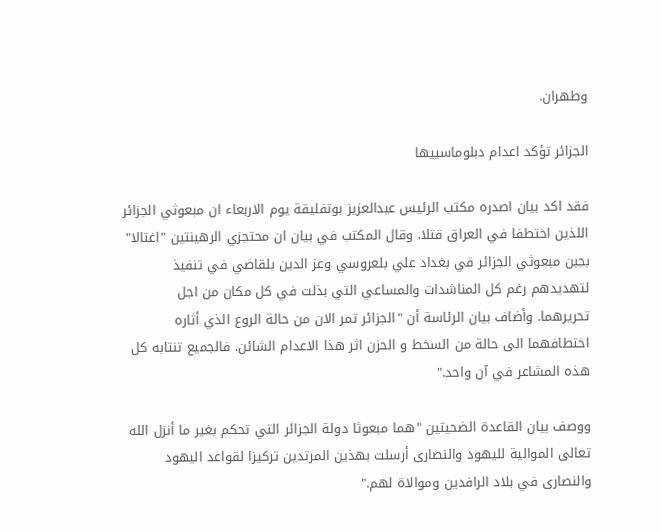وطهران.

الجزائر تؤكد اعدام دبلوماسييها

فقد اكد بيان اصدره مكتب الرئيس عبدالعزيز بوتفليقة يوم الاربعاء ان مبعوثي الجزائر اللذين اختطفا في العراق قتلا. وقال المكتب في بيان ان محتجزي الرهينتين "اغتالا" بجبن مبعوثي الجزائر في بغداد علي بلعروسي وعز الدين بلقاضي في تنفيذ لتهديدهم رغم كل المناشدات والمساعي التي بذلت في كل مكان من اجل تحريرهما. وأضاف بيان الرئاسة أن "الجزائر تمر الان من حالة الروع الذي أثاره اختطافهما الى حالة من السخط و الحزن اثر هذا الاعدام الشائن. فالجميع تنتابه كل هذه المشاعر في آن واحد."

ووصف بيان القاعدة الضحيتين "هما مبعوثا دولة الجزائر التي تحكم بغير ما أنزل الله تعالى الموالية لليهود والنصارى أرسلت بهذين المرتدين تركيزا لقواعد اليهود والنصارى في بلاد الرافدين وموالاة لهم."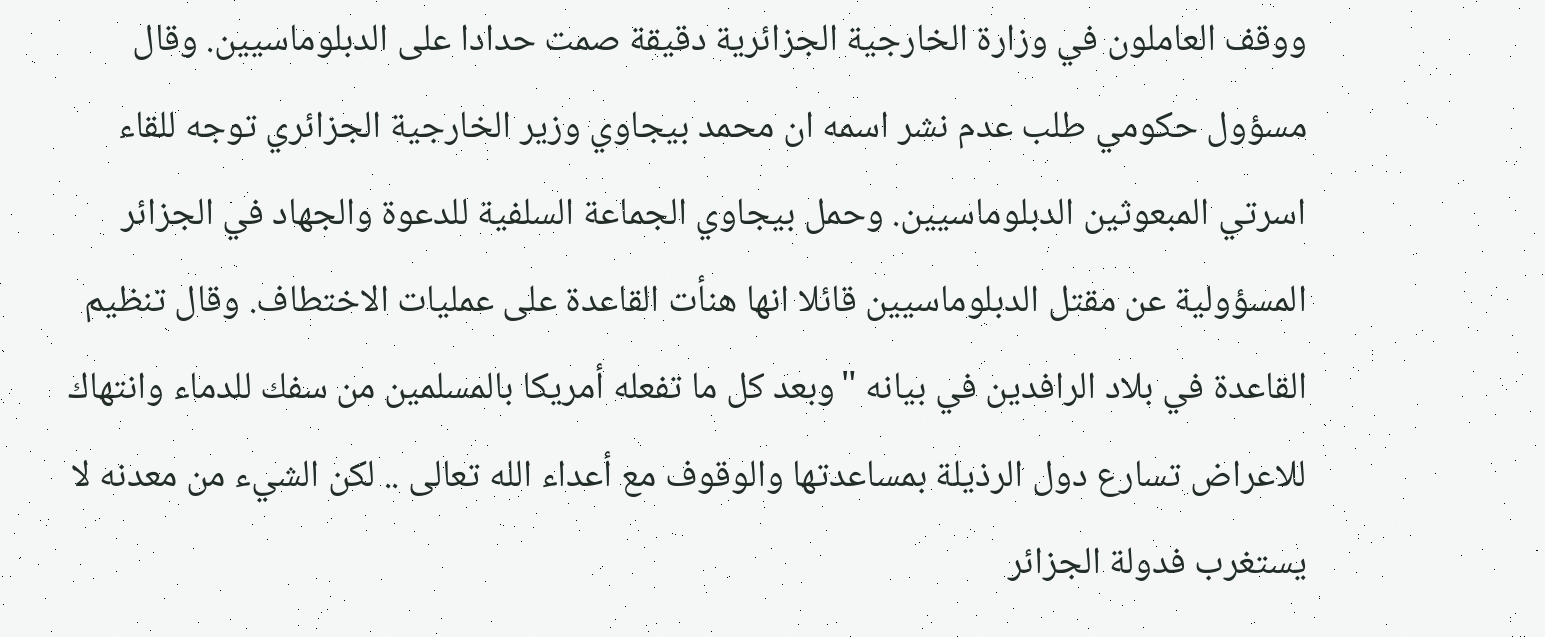ووقف العاملون في وزارة الخارجية الجزائرية دقيقة صمت حدادا على الدبلوماسيين. وقال مسؤول حكومي طلب عدم نشر اسمه ان محمد بيجاوي وزير الخارجية الجزائري توجه للقاء اسرتي المبعوثين الدبلوماسيين. وحمل بيجاوي الجماعة السلفية للدعوة والجهاد في الجزائر المسؤولية عن مقتل الدبلوماسيين قائلا انها هنأت القاعدة على عمليات الاختطاف. وقال تنظيم القاعدة في بلاد الرافدين في بيانه "وبعد كل ما تفعله أمريكا بالمسلمين من سفك للدماء وانتهاك للاعراض تسارع دول الرذيلة بمساعدتها والوقوف مع أعداء الله تعالى .. لكن الشيء من معدنه لا يستغرب فدولة الجزائر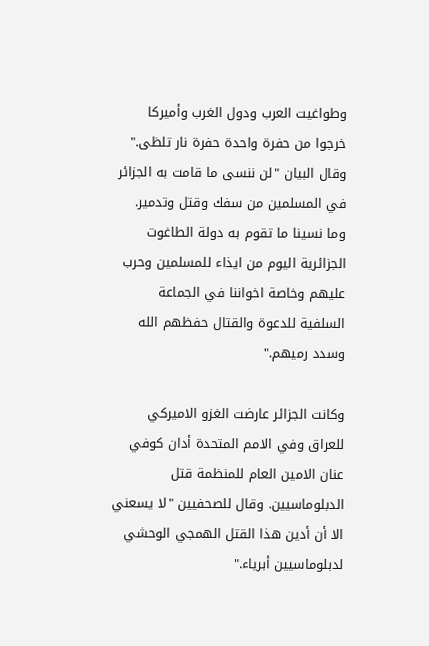وطواغيت العرب ودول الغرب وأميركا خرجوا من حفرة واحدة حفرة نار تلظى." وقال البيان "لن ننسى ما قامت به الجزائر في المسلمين من سفك وقتل وتدمير. وما نسينا ما تقوم به دولة الطاغوت الجزائرية اليوم من ايذاء للمسلمين وحرب عليهم وخاصة اخواننا في الجماعة السلفية للدعوة والقتال حفظهم الله وسدد رميهم."

وكانت الجزائر عارضت الغزو الاميركي للعراق وفي الامم المتحدة أدان كوفي عنان الامين العام للمنظمة قتل الدبلوماسيين. وقال للصحفيين "لا يسعني الا أن أدين هذا القتل الهمجي الوحشي لدبلوماسيين أبرياء."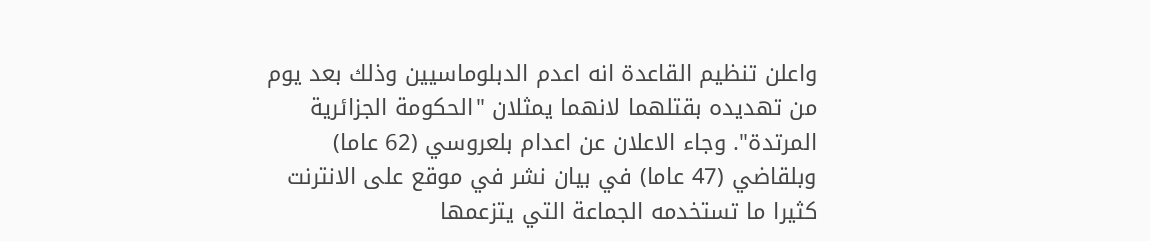واعلن تنظيم القاعدة انه اعدم الدبلوماسيين وذلك بعد يوم من تهديده بقتلهما لانهما يمثلان "الحكومة الجزائرية المرتدة". وجاء الاعلان عن اعدام بلعروسي (62 عاما) وبلقاضي (47 عاما) في بيان نشر في موقع على الانترنت كثيرا ما تستخدمه الجماعة التي يتزعمها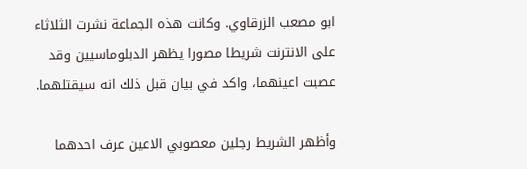ابو مصعب الزرقاوي. وكانت هذه الجماعة نشرت الثلاثاء على الانترنت شريطا مصورا يظهر الدبلوماسيين وقد عصبت اعينهما، واكد في بيان قبل ذلك انه سيقتلهما.

وأظهر الشريط رجلين معصوبي الاعين عرف احدهما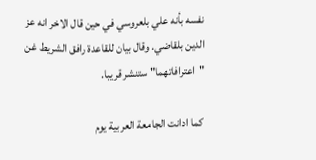نفسه بأنه علي بلعروسي في حين قال الاخر انه عز الدين بلقاضي. وقال بيان للقاعدة رافق الشريط غن "اعترافاتهما" ستنشر قريبا.

كما ادانت الجامعة العربية يوم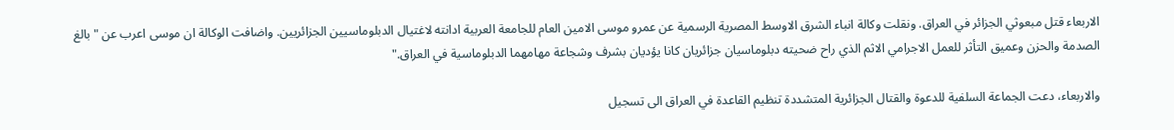الاربعاء قتل مبعوثي الجزائر في العراق. ونقلت وكالة انباء الشرق الاوسط المصرية الرسمية عن عمرو موسى الامين العام للجامعة العربية ادانته لاغتيال الدبلوماسيين الجزائريين. واضافت الوكالة ان موسى اعرب عن "بالغ الصدمة والحزن وعميق التأثر للعمل الاجرامي الاثم الذي راح ضحيته دبلوماسيان جزائريان كانا يؤديان بشرف وشجاعة مهامهما الدبلوماسية في العراق."

والاربعاء، دعت الجماعة السلفية للدعوة والقتال الجزائرية المتشددة تنظيم القاعدة في العراق الى تسجيل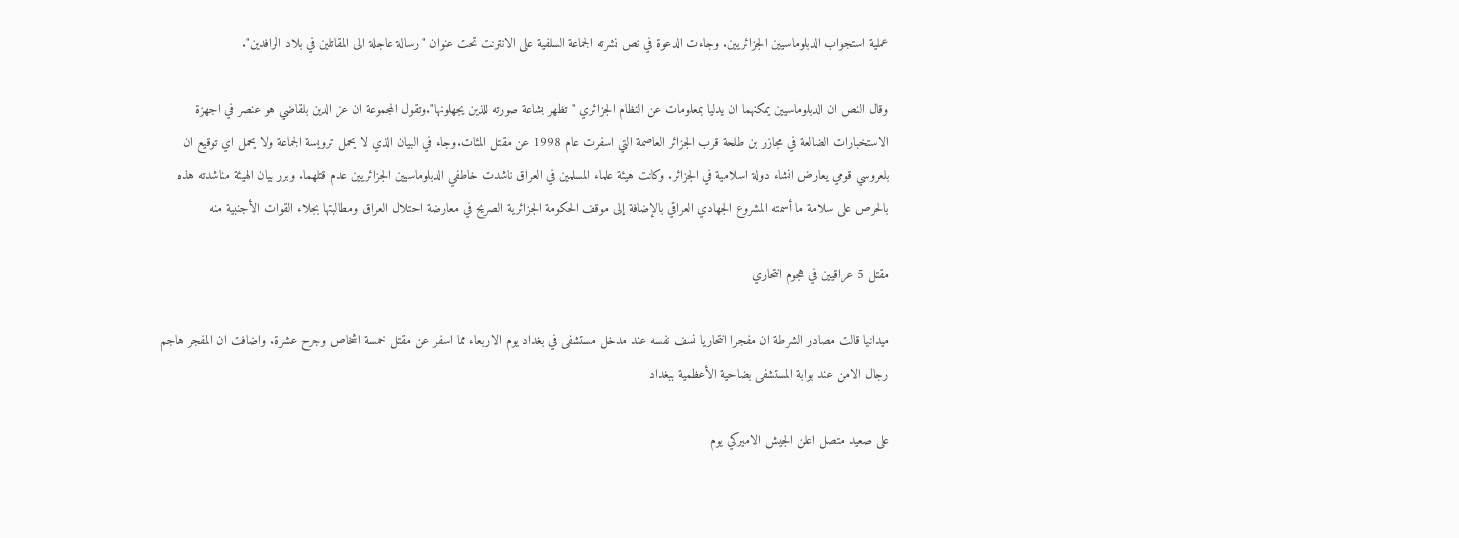عملية استجواب الدبلوماسيين الجزائريين. وجاءت الدعوة في نص نشرته الجماعة السلفية على الانترنت تحت عنوان "رسالة عاجلة الى المقاتلين في بلاد الرافدين".

وقال النص ان الدبلوماسيين يمكنهما ان يدليا بمعلومات عن النظام الجزائري "تظهر بشاعة صورته للذين يجهلونها".وتقول المجموعة ان عز الدين بلقاضي هو عنصر في اجهزة الاستخبارات الضالعة في مجازر بن طلحة قرب الجزائر العاصمة التي اسفرت عام 1998 عن مقتل المئات.وجاء في البيان الذي لا يحمل ترويسة الجماعة ولا يحمل اي توقيع ان بلعروسي قومي يعارض انشاء دولة اسلامية في الجزائر. وكانت هيئة علماء المسلمين في العراق ناشدت خاطفي الدبلوماسيين الجزائريين عدم قتلهما. وبرر بيان الهيئة مناشدته هذه بالحرص على سلامة ما أسمته المشروع الجهادي العراقي بالإضافة إلى موقف الحكومة الجزائرية الصريح في معارضة احتلال العراق ومطالبتها بجلاء القوات الأجنبية منه

مقتل 5 عراقيين في هجوم انتحاري

ميدانيا قالت مصادر الشرطة ان مفجرا انتحاريا نسف نفسه عند مدخل مستشفى في بغداد يوم الاربعاء مما اسفر عن مقتل خمسة اشخاص وجرح عشرة. واضافت ان المفجر هاجم رجال الامن عند بوابة المستشفى بضاحية الأعظمية ببغداد

على صعيد متصل اعلن الجيش الاميركي يوم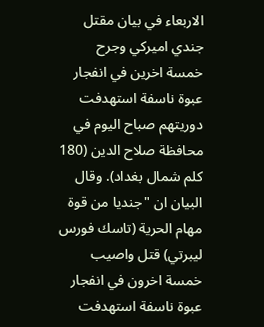الاربعاء في بيان مقتل جندي اميركي وجرح خمسة اخرين في انفجار عبوة ناسفة استهدفت دوريتهم صباح اليوم في محافظة صلاح الدين (180 كلم شمال بغداد). وقال البيان ان "جنديا من قوة مهام الحرية (تاسك فورس ليبرتي) قتل واصيب خمسة اخرون في انفجار عبوة ناسفة استهدفت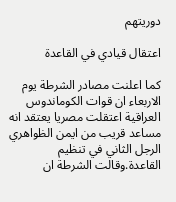دوريتهم

اعتقال قيادي في القاعدة

كما اعلنت مصادر الشرطة يوم الاربعاء ان قوات الكوماندوس العراقية اعتقلت مصريا يعتقد انه مساعد قريب من ايمن الظواهري الرجل الثاني في تنظيم القاعدة.وقالت الشرطة ان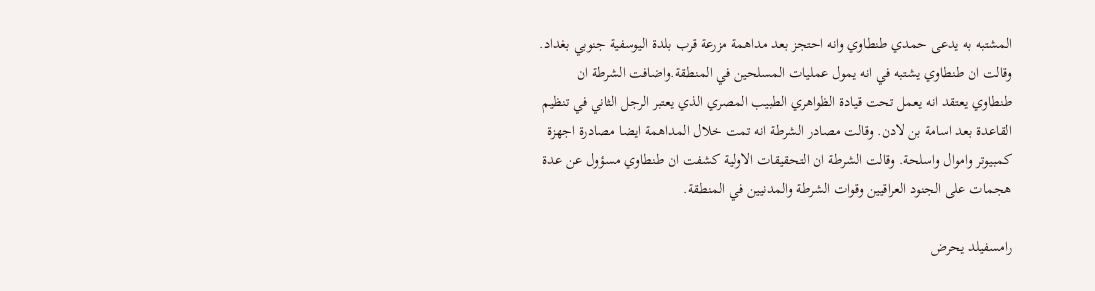المشتبه به يدعى حمدي طنطاوي وانه احتجز بعد مداهمة مزرعة قرب بلدة اليوسفية جنوبي بغداد. وقالت ان طنطاوي يشتبه في انه يمول عمليات المسلحين في المنطقة.واضافت الشرطة ان طنطاوي يعتقد انه يعمل تحت قيادة الظواهري الطبيب المصري الذي يعتبر الرجل الثاني في تنظيم القاعدة بعد اسامة بن لادن. وقالت مصادر الشرطة انه تمت خلال المداهمة ايضا مصادرة اجهزة كمبيوتر واموال واسلحة. وقالت الشرطة ان التحقيقات الاولية كشفت ان طنطاوي مسؤول عن عدة هجمات على الجنود العراقيين وقوات الشرطة والمدنيين في المنطقة.

رامسفيلد يحرض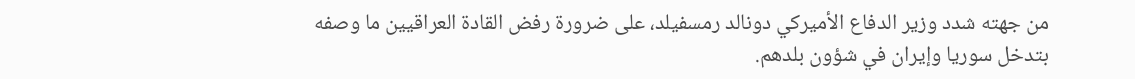من جهته شدد وزير الدفاع الأميركي دونالد رمسفيلد، على ضرورة رفض القادة العراقيين ما وصفه بتدخل سوريا وإيران في شؤون بلدهم.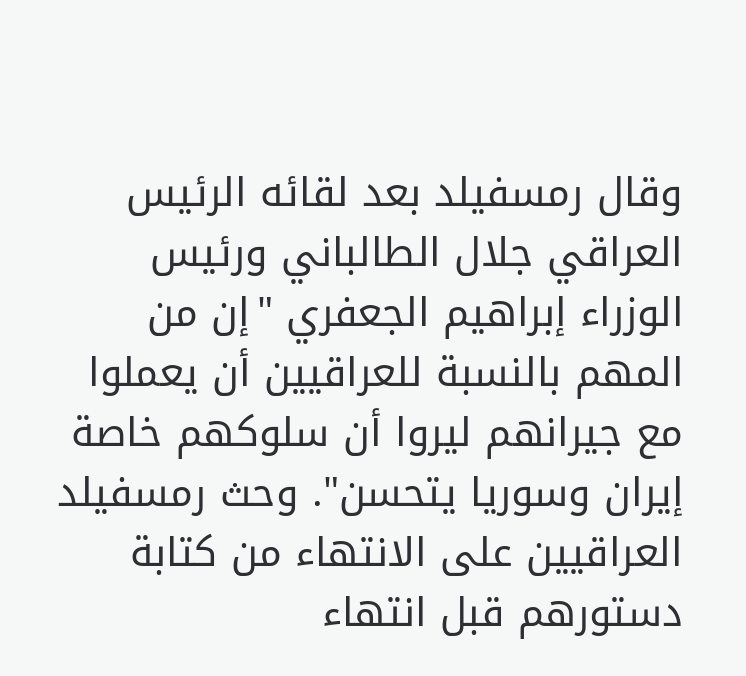وقال رمسفيلد بعد لقائه الرئيس العراقي جلال الطالباني ورئيس الوزراء إبراهيم الجعفري "إن من المهم بالنسبة للعراقيين أن يعملوا مع جيرانهم ليروا أن سلوكهم خاصة إيران وسوريا يتحسن". وحث رمسفيلد العراقيين على الانتهاء من كتابة دستورهم قبل انتهاء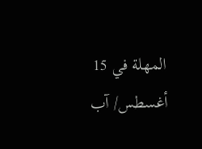المهلة في 15 أغسطس/ آب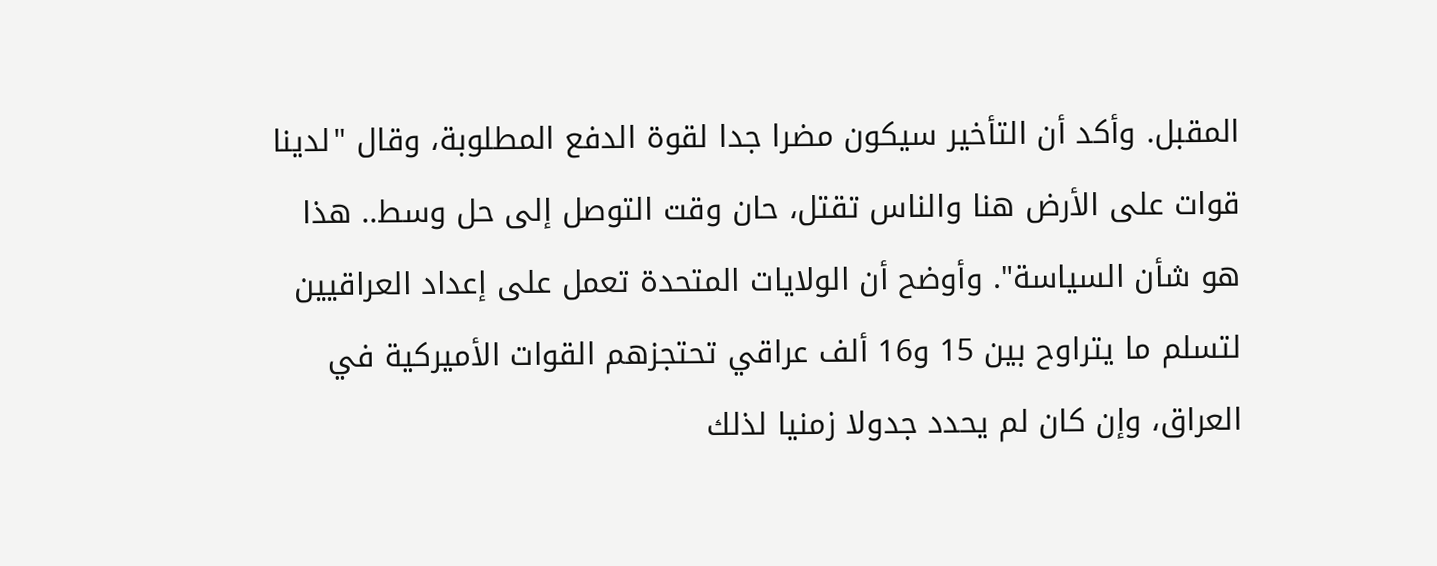المقبل. وأكد أن التأخير سيكون مضرا جدا لقوة الدفع المطلوبة، وقال "لدينا قوات على الأرض هنا والناس تقتل، حان وقت التوصل إلى حل وسط.. هذا هو شأن السياسة". وأوضح أن الولايات المتحدة تعمل على إعداد العراقيين لتسلم ما يتراوح بين 15 و16 ألف عراقي تحتجزهم القوات الأميركية في العراق، وإن كان لم يحدد جدولا زمنيا لذلك